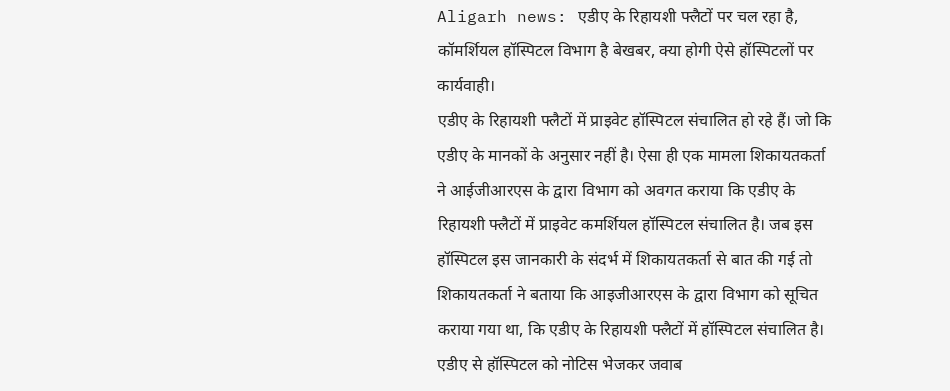Aligarh news: एडीए के रिहायशी फ्लैटों पर चल रहा है, कॉमर्शियल हॉस्पिटल विभाग है बेखबर, क्या होगी ऐसे हॉस्पिटलों पर कार्यवाही।
एडीए के रिहायशी फ्लैटों में प्राइवेट हॉस्पिटल संचालित हो रहे हैं। जो कि एडीए के मानकों के अनुसार नहीं है। ऐसा ही एक मामला शिकायतकर्ता ने आईजीआरएस के द्वारा विभाग को अवगत कराया कि एडीए के रिहायशी फ्लैटों में प्राइवेट कमर्शियल हॉस्पिटल संचालित है। जब इस हॉस्पिटल इस जानकारी के संदर्भ में शिकायतकर्ता से बात की गई तो शिकायतकर्ता ने बताया कि आइजीआरएस के द्वारा विभाग को सूचित कराया गया था, कि एडीए के रिहायशी फ्लैटों में हॉस्पिटल संचालित है। एडीए से हॉस्पिटल को नोटिस भेजकर जवाब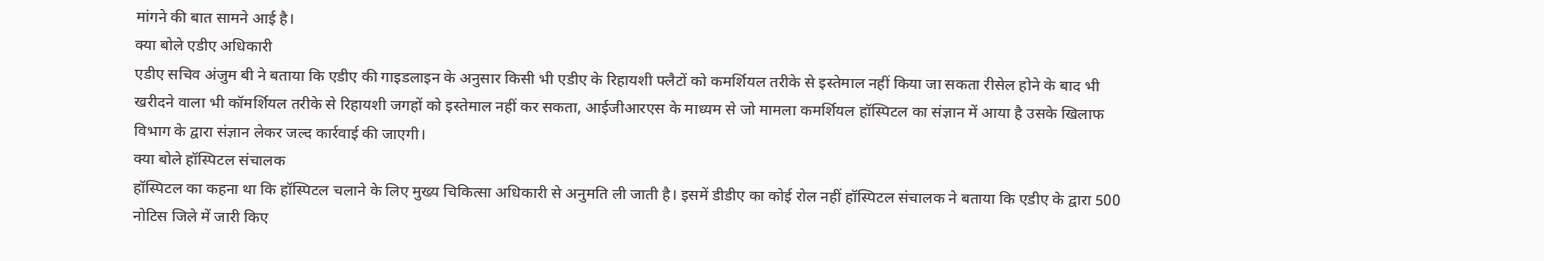मांगने की बात सामने आई है।
क्या बोले एडीए अधिकारी
एडीए सचिव अंजुम बी ने बताया कि एडीए की गाइडलाइन के अनुसार किसी भी एडीए के रिहायशी फ्लैटों को कमर्शियल तरीके से इस्तेमाल नहीं किया जा सकता रीसेल होने के बाद भी खरीदने वाला भी कॉमर्शियल तरीके से रिहायशी जगहों को इस्तेमाल नहीं कर सकता, आईजीआरएस के माध्यम से जो मामला कमर्शियल हॉस्पिटल का संज्ञान में आया है उसके खिलाफ विभाग के द्वारा संज्ञान लेकर जल्द कार्रवाई की जाएगी।
क्या बोले हॉस्पिटल संचालक
हॉस्पिटल का कहना था कि हॉस्पिटल चलाने के लिए मुख्य चिकित्सा अधिकारी से अनुमति ली जाती है। इसमें डीडीए का कोई रोल नहीं हॉस्पिटल संचालक ने बताया कि एडीए के द्वारा 500 नोटिस जिले में जारी किए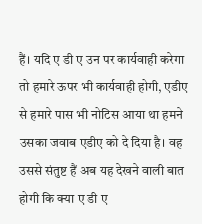हैं। यदि ए डी ए उन पर कार्यवाही करेगा तो हमारे ऊपर भी कार्यवाही होगी, एडीए से हमारे पास भी नोटिस आया था हमने उसका जवाब एडीए को दे दिया है। वह उससे संतुष्ट हैं अब यह देखने वाली बात होगी कि क्या ए डी ए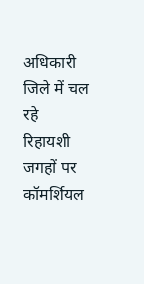अधिकारी जिले में चल रहे रिहायशी जगहों पर कॉमर्शियल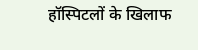हॉस्पिटलों के खिलाफ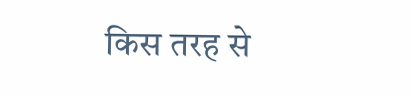किस तरह से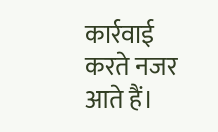कार्रवाई करते नजर आते हैं।